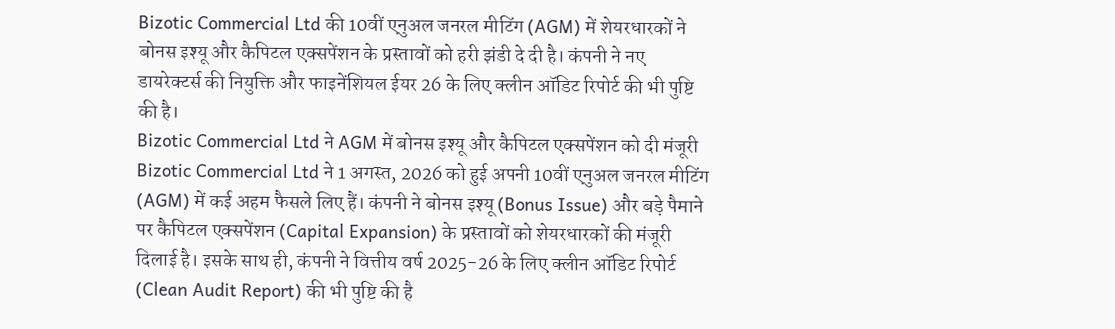Bizotic Commercial Ltd की 10वीं एनुअल जनरल मीटिंग (AGM) में शेयरधारकों ने बोनस इश्यू और कैपिटल एक्सपेंशन के प्रस्तावों को हरी झंडी दे दी है। कंपनी ने नए डायरेक्टर्स की नियुक्ति और फाइनेंशियल ईयर 26 के लिए क्लीन ऑडिट रिपोर्ट की भी पुष्टि की है।
Bizotic Commercial Ltd ने AGM में बोनस इश्यू और कैपिटल एक्सपेंशन को दी मंजूरी
Bizotic Commercial Ltd ने 1 अगस्त, 2026 को हुई अपनी 10वीं एनुअल जनरल मीटिंग (AGM) में कई अहम फैसले लिए हैं। कंपनी ने बोनस इश्यू (Bonus Issue) और बड़े पैमाने पर कैपिटल एक्सपेंशन (Capital Expansion) के प्रस्तावों को शेयरधारकों की मंजूरी दिलाई है। इसके साथ ही, कंपनी ने वित्तीय वर्ष 2025-26 के लिए क्लीन ऑडिट रिपोर्ट (Clean Audit Report) की भी पुष्टि की है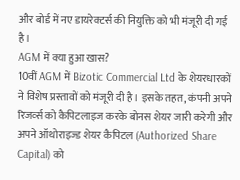और बोर्ड में नए डायरेक्टर्स की नियुक्ति को भी मंजूरी दी गई है।
AGM में क्या हुआ खास?
10वीं AGM में Bizotic Commercial Ltd के शेयरधारकों ने विशेष प्रस्तावों को मंजूरी दी है। इसके तहत, कंपनी अपने रिजर्व्स को कैपिटलाइज करके बोनस शेयर जारी करेगी और अपने ऑथोराइज्ड शेयर कैपिटल (Authorized Share Capital) को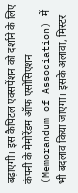बढ़ाएगी। इस कैपिटल एक्सपेंशन को दर्शाने के लिए कंपनी के मेमोरेंडम ऑफ एसोसिएशन (Memorandum of Association) में भी बदलाव किया जाएगा। इसके अलावा, मिस्टर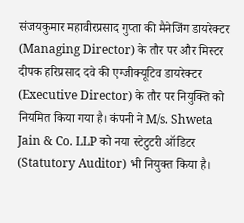संजयकुमार महावीरप्रसाद गुप्ता की मैनेजिंग डायरेक्टर (Managing Director) के तौर पर और मिस्टर दीपक हरिप्रसाद दवे की एग्जीक्यूटिव डायरेक्टर (Executive Director) के तौर पर नियुक्ति को नियमित किया गया है। कंपनी ने M/s. Shweta Jain & Co. LLP को नया स्टेटुटरी ऑडिटर (Statutory Auditor) भी नियुक्त किया है।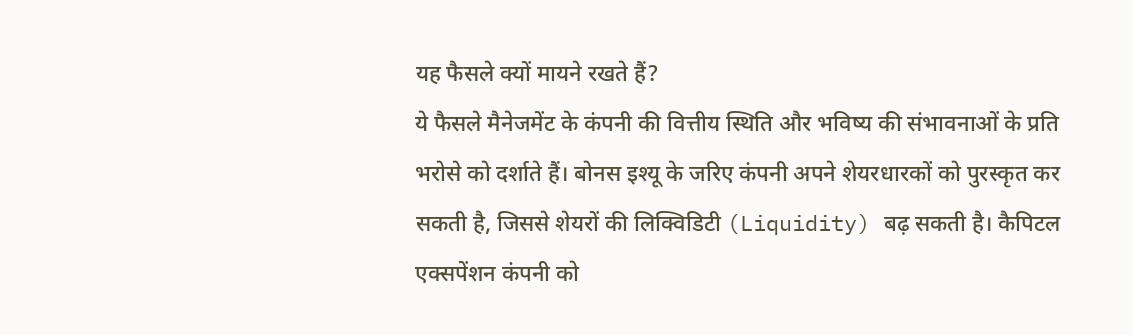यह फैसले क्यों मायने रखते हैं?
ये फैसले मैनेजमेंट के कंपनी की वित्तीय स्थिति और भविष्य की संभावनाओं के प्रति भरोसे को दर्शाते हैं। बोनस इश्यू के जरिए कंपनी अपने शेयरधारकों को पुरस्कृत कर सकती है, जिससे शेयरों की लिक्विडिटी (Liquidity) बढ़ सकती है। कैपिटल एक्सपेंशन कंपनी को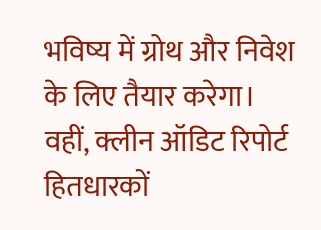भविष्य में ग्रोथ और निवेश के लिए तैयार करेगा। वहीं, क्लीन ऑडिट रिपोर्ट हितधारकों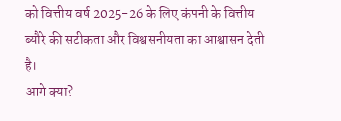को वित्तीय वर्ष 2025-26 के लिए कंपनी के वित्तीय ब्यौरे की सटीकता और विश्वसनीयता का आश्वासन देती है।
आगे क्या?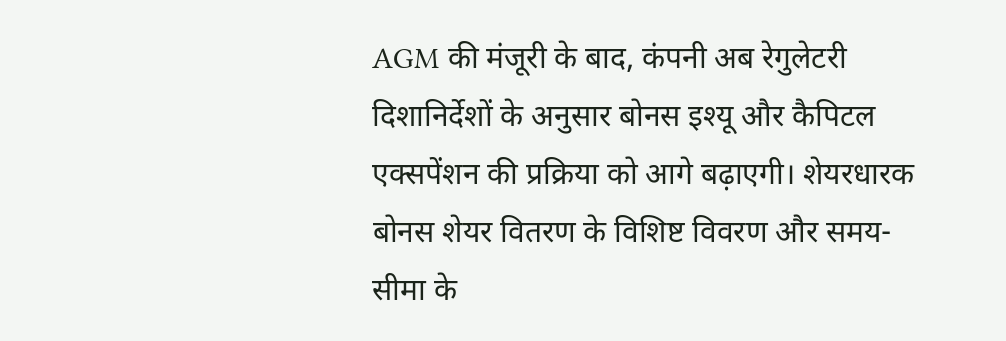AGM की मंजूरी के बाद, कंपनी अब रेगुलेटरी दिशानिर्देशों के अनुसार बोनस इश्यू और कैपिटल एक्सपेंशन की प्रक्रिया को आगे बढ़ाएगी। शेयरधारक बोनस शेयर वितरण के विशिष्ट विवरण और समय-सीमा के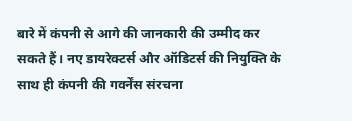बारे में कंपनी से आगे की जानकारी की उम्मीद कर सकते हैं। नए डायरेक्टर्स और ऑडिटर्स की नियुक्ति के साथ ही कंपनी की गवर्नेंस संरचना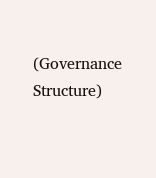(Governance Structure)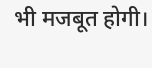भी मजबूत होगी।